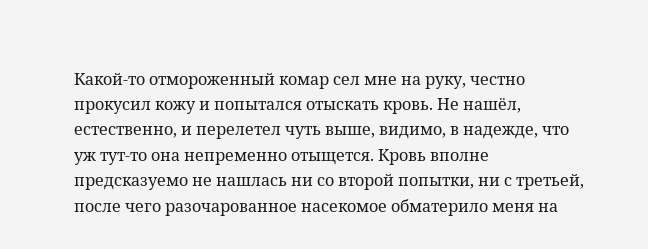Какой-то отмороженный комар сел мне на руку, честно прокусил кожу и попытался отыскать кровь. Не нашёл, естественно, и перелетел чуть выше, видимо, в надежде, что уж тут-то она непременно отыщется. Кровь вполне предсказуемо не нашлась ни со второй попытки, ни с третьей, после чего разочарованное насекомое обматерило меня на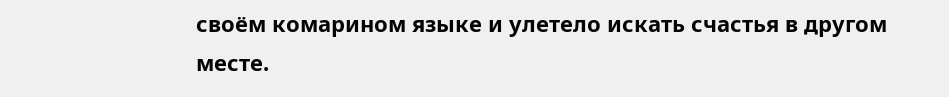своём комарином языке и улетело искать счастья в другом месте.